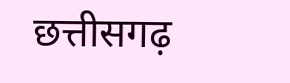छत्तीसगढ़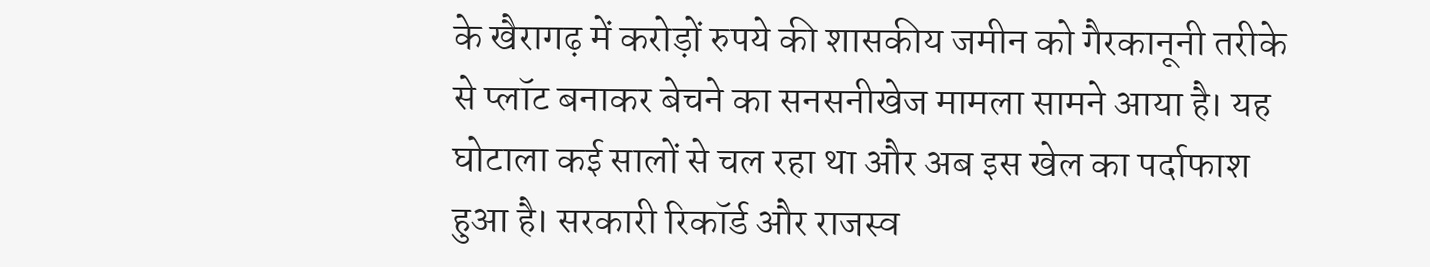के खैरागढ़ में करोड़ों रुपये की शासकीय जमीन को गैरकानूनी तरीके से प्लॉट बनाकर बेचने का सनसनीखेज मामला सामने आया है। यह घोटाला कई सालों से चल रहा था और अब इस खेल का पर्दाफाश हुआ है। सरकारी रिकॉर्ड और राजस्व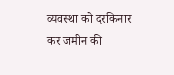व्यवस्था को दरकिनार कर जमीन की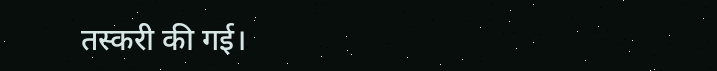तस्करी की गई।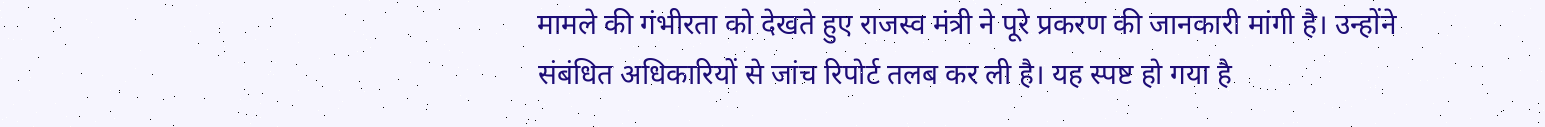मामले की गंभीरता को देखते हुए राजस्व मंत्री ने पूरे प्रकरण की जानकारी मांगी है। उन्होंने संबंधित अधिकारियों से जांच रिपोर्ट तलब कर ली है। यह स्पष्ट हो गया है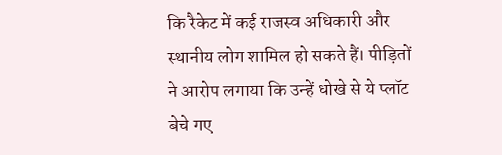कि रैकेट में कई राजस्व अधिकारी और स्थानीय लोग शामिल हो सकते हैं। पीड़ितों ने आरोप लगाया कि उन्हें धोखे से ये प्लॉट बेचे गए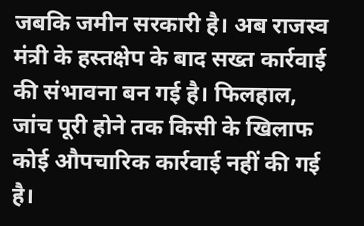जबकि जमीन सरकारी है। अब राजस्व मंत्री के हस्तक्षेप के बाद सख्त कार्रवाई की संभावना बन गई है। फिलहाल, जांच पूरी होने तक किसी के खिलाफ कोई औपचारिक कार्रवाई नहीं की गई है।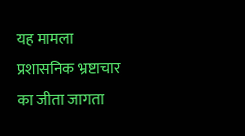यह मामला प्रशासनिक भ्रष्टाचार का जीता जागता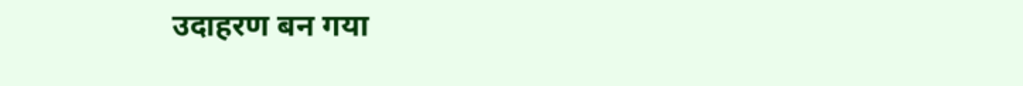उदाहरण बन गया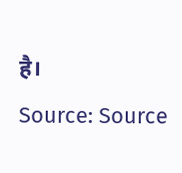है।
Source: Source